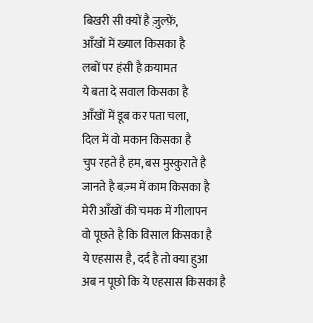बिखरी सी क्यों है ज़ुल्फ़ें,
आँखों में ख्याल किसका है
लबों पर हंसी है क़यामत
ये बता दे सवाल किसका है
आँखों में डूब कर पता चला,
दिल में वो मकान किसका है
चुप रहते है हम, बस मुस्कुराते है
जानते है बज़्म में काम किसका है
मेरी आँखों की चमक में गीलापन
वो पूछते है कि विसाल किसका है
ये एहसास है, दर्द है तो क्या हुआ
अब न पूछो कि ये एहसास किसका है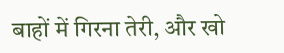बाहों में गिरना तेरी, और खो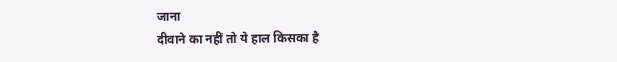जाना
दीवाने का नहीं तो ये हाल किसका है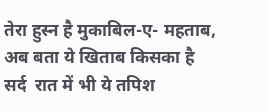तेरा हुस्न है मुकाबिल-ए- महताब,
अब बता ये खिताब किसका है
सर्द  रात में भी ये तपिश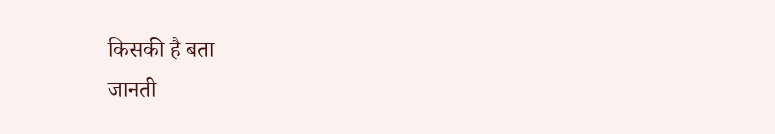किसकी है बता
जानती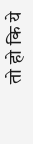तो हो कि ये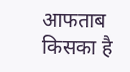आफताब किसका है